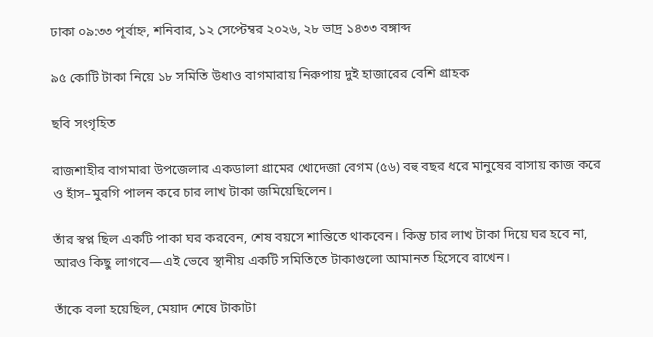ঢাকা ০৯:৩৩ পূর্বাহ্ন, শনিবার, ১২ সেপ্টেম্বর ২০২৬, ২৮ ভাদ্র ১৪৩৩ বঙ্গাব্দ

৯৫ কোটি টাকা নিয়ে ১৮ সমিতি উধাও বাগমারায় নিরুপায় দুই হাজারের বেশি গ্রাহক

ছবি সংগৃহিত

রাজশাহীর বাগমারা উপজেলার একডালা গ্রামের খোদেজা বেগম (৫৬) বহু বছর ধরে মানুষের বাসায় কাজ করে ও হাঁস–মুরগি পালন করে চার লাখ টাকা জমিয়েছিলেন।

তাঁর স্বপ্ন ছিল একটি পাকা ঘর করবেন, শেষ বয়সে শান্তিতে থাকবেন। কিন্তু চার লাখ টাকা দিয়ে ঘর হবে না, আরও কিছু লাগবে—এই ভেবে স্থানীয় একটি সমিতিতে টাকাগুলো আমানত হিসেবে রাখেন।

তাঁকে বলা হয়েছিল, মেয়াদ শেষে টাকাটা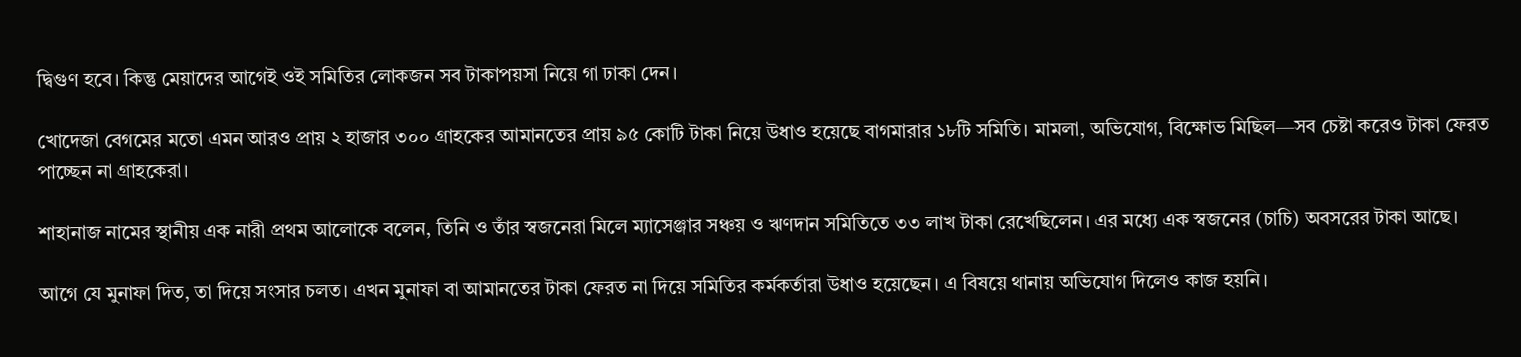দ্বিগুণ হবে। কিন্তু মেয়াদের আগেই ওই সমিতির লোকজন সব টাকাপয়সা নিয়ে গা ঢাকা দেন।

খোদেজা বেগমের মতো এমন আরও প্রায় ২ হাজার ৩০০ গ্রাহকের আমানতের প্রায় ৯৫ কোটি টাকা নিয়ে উধাও হয়েছে বাগমারার ১৮টি সমিতি। মামলা, অভিযোগ, বিক্ষোভ মিছিল—সব চেষ্টা করেও টাকা ফেরত পাচ্ছেন না গ্রাহকেরা।

শাহানাজ নামের স্থানীয় এক নারী প্রথম আলোকে বলেন, তিনি ও তাঁর স্বজনেরা মিলে ম্যাসেঞ্জার সঞ্চয় ও ঋণদান সমিতিতে ৩৩ লাখ টাকা রেখেছিলেন। এর মধ্যে এক স্বজনের (চাচি) অবসরের টাকা আছে।

আগে যে মুনাফা দিত, তা দিয়ে সংসার চলত। এখন মুনাফা বা আমানতের টাকা ফেরত না দিয়ে সমিতির কর্মকর্তারা উধাও হয়েছেন। এ বিষয়ে থানায় অভিযোগ দিলেও কাজ হয়নি।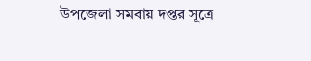উপজেলা সমবায় দপ্তর সূত্রে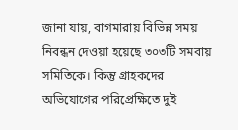জানা যায়, বাগমারায় বিভিন্ন সময় নিবন্ধন দেওয়া হয়েছে ৩০৩টি সমবায় সমিতিকে। কিন্তু গ্রাহকদের অভিযোগের পরিপ্রেক্ষিতে দুই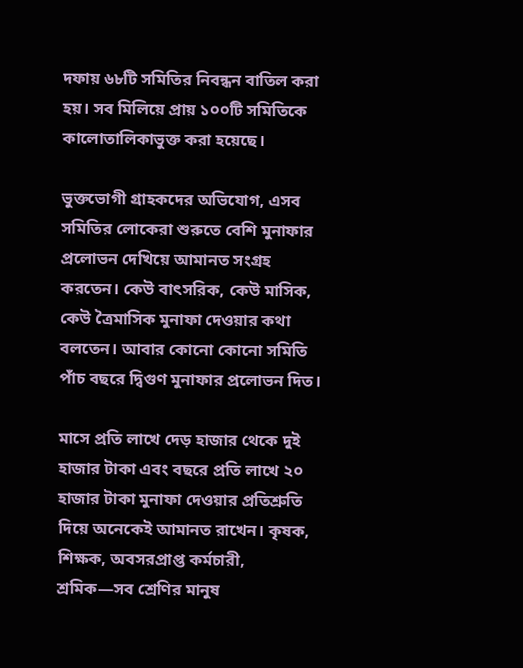দফায় ৬৮টি সমিতির নিবন্ধন বাতিল করা হয়। সব মিলিয়ে প্রায় ১০০টি সমিতিকে কালোতালিকাভুক্ত করা হয়েছে।

ভুক্তভোগী গ্রাহকদের অভিযোগ, এসব সমিতির লোকেরা শুরুতে বেশি মুনাফার প্রলোভন দেখিয়ে আমানত সংগ্রহ করতেন। কেউ বাৎসরিক, কেউ মাসিক, কেউ ত্রৈমাসিক মুনাফা দেওয়ার কথা বলতেন। আবার কোনো কোনো সমিতি পাঁচ বছরে দ্বিগুণ মুনাফার প্রলোভন দিত।

মাসে প্রতি লাখে দেড় হাজার থেকে দুই হাজার টাকা এবং বছরে প্রতি লাখে ২০ হাজার টাকা মুনাফা দেওয়ার প্রতিশ্রুতি দিয়ে অনেকেই আমানত রাখেন। কৃষক, শিক্ষক, অবসরপ্রাপ্ত কর্মচারী, শ্রমিক—সব শ্রেণির মানুষ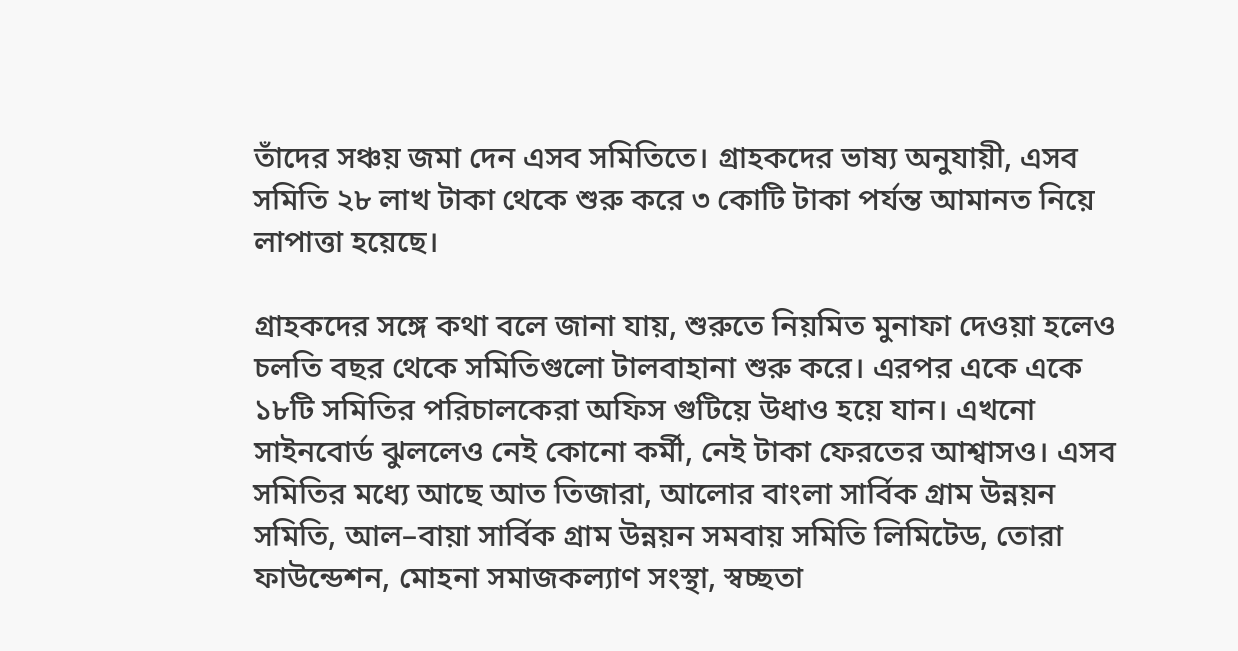তাঁদের সঞ্চয় জমা দেন এসব সমিতিতে। গ্রাহকদের ভাষ্য অনুযায়ী, এসব সমিতি ২৮ লাখ টাকা থেকে শুরু করে ৩ কোটি টাকা পর্যন্ত আমানত নিয়ে লাপাত্তা হয়েছে।

গ্রাহকদের সঙ্গে কথা বলে জানা যায়, শুরুতে নিয়মিত মুনাফা দেওয়া হলেও চলতি বছর থেকে সমিতিগুলো টালবাহানা শুরু করে। এরপর একে একে ১৮টি সমিতির পরিচালকেরা অফিস গুটিয়ে উধাও হয়ে যান। এখনো সাইনবোর্ড ঝুললেও নেই কোনো কর্মী, নেই টাকা ফেরতের আশ্বাসও। এসব সমিতির মধ্যে আছে আত তিজারা, আলোর বাংলা সার্বিক গ্রাম উন্নয়ন সমিতি, আল–বায়া সার্বিক গ্রাম উন্নয়ন সমবায় সমিতি লিমিটেড, তোরা ফাউন্ডেশন, মোহনা সমাজকল্যাণ সংস্থা, স্বচ্ছতা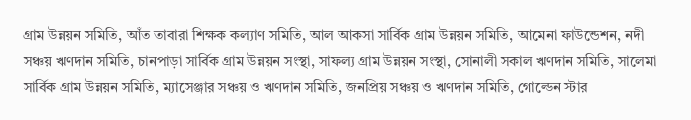গ্রাম উন্নয়ন সমিতি, আঁত তাবারা শিক্ষক কল্যাণ সমিতি, আল আকসা সার্বিক গ্রাম উন্নয়ন সমিতি, আমেনা ফাউন্ডেশন, নদী সঞ্চয় ঋণদান সমিতি, চানপাড়া সার্বিক গ্রাম উন্নয়ন সংস্থা, সাফল্য গ্রাম উন্নয়ন সংস্থা, সোনালী সকাল ঋণদান সমিতি, সালেমা সার্বিক গ্রাম উন্নয়ন সমিতি, ম্যাসেঞ্জার সঞ্চয় ও ঋণদান সমিতি, জনপ্রিয় সঞ্চয় ও ঋণদান সমিতি, গোল্ডেন স্টার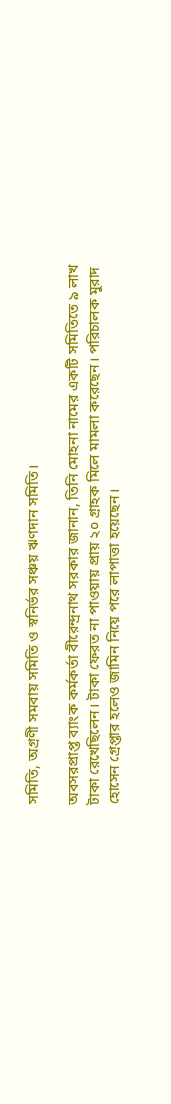সমিতি, অগ্রণী সমবায় সমিতি ও স্বনির্ভর সঞ্চয় ঋণদান সমিতি।

অবসরপ্রাপ্ত ব্যাংক কর্মকর্তা বীরেন্দ্রনাথ সরকার জানান, তিনি মোহনা নামের একটি সমিতিতে ৯ লাখ টাকা রেখেছিলেন। টাকা ফেরত না পাওয়ায় প্রায় ২০ গ্রাহক মিলে মামলা করেছেন। পরিচালক মুরাদ হোসেন গ্রেপ্তার হলেও জামিন নিয়ে পরে লাপাত্তা হয়েছেন।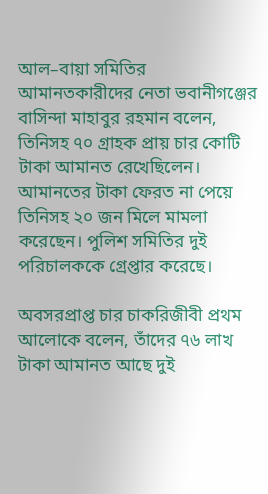আল–বায়া সমিতির আমানতকারীদের নেতা ভবানীগঞ্জের বাসিন্দা মাহাবুর রহমান বলেন, তিনিসহ ৭০ গ্রাহক প্রায় চার কোটি টাকা আমানত রেখেছিলেন। আমানতের টাকা ফেরত না পেয়ে তিনিসহ ২০ জন মিলে মামলা করেছেন। পুলিশ সমিতির দুই পরিচালককে গ্রেপ্তার করেছে।

অবসরপ্রাপ্ত চার চাকরিজীবী প্রথম আলোকে বলেন, তাঁদের ৭৬ লাখ টাকা আমানত আছে দুই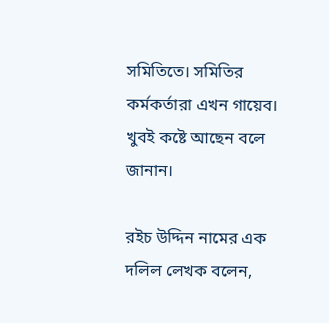সমিতিতে। সমিতির কর্মকর্তারা এখন গায়েব। খুবই কষ্টে আছেন বলে জানান।

রইচ উদ্দিন নামের এক দলিল লেখক বলেন,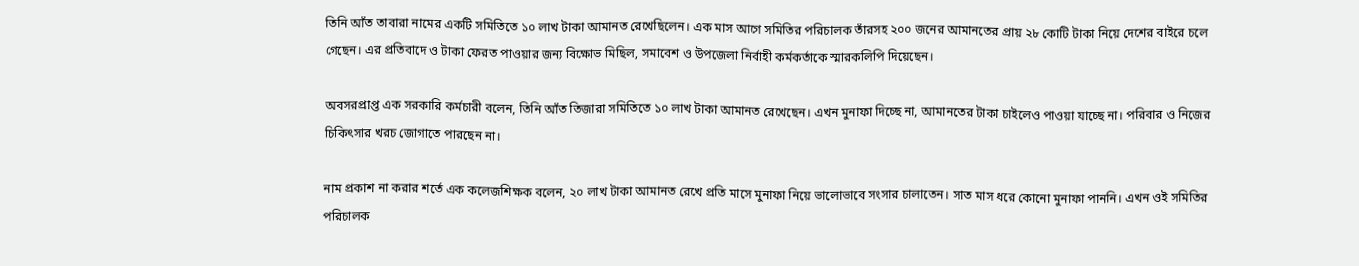তিনি আঁত তাবারা নামের একটি সমিতিতে ১০ লাখ টাকা আমানত রেখেছিলেন। এক মাস আগে সমিতির পরিচালক তাঁরসহ ২০০ জনের আমানতের প্রায় ২৮ কোটি টাকা নিয়ে দেশের বাইরে চলে গেছেন। এর প্রতিবাদে ও টাকা ফেরত পাওয়ার জন্য বিক্ষোভ মিছিল, সমাবেশ ও উপজেলা নির্বাহী কর্মকর্তাকে স্মারকলিপি দিয়েছেন।

অবসরপ্রাপ্ত এক সরকারি কর্মচারী বলেন, তিনি আঁত তিজারা সমিতিতে ১০ লাখ টাকা আমানত রেখেছেন। এখন মুনাফা দিচ্ছে না, আমানতের টাকা চাইলেও পাওয়া যাচ্ছে না। পরিবার ও নিজের চিকিৎসার খরচ জোগাতে পারছেন না।

নাম প্রকাশ না করার শর্তে এক কলেজশিক্ষক বলেন, ২০ লাখ টাকা আমানত রেখে প্রতি মাসে মুনাফা নিয়ে ভালোভাবে সংসার চালাতেন। সাত মাস ধরে কোনো মুনাফা পাননি। এখন ওই সমিতির পরিচালক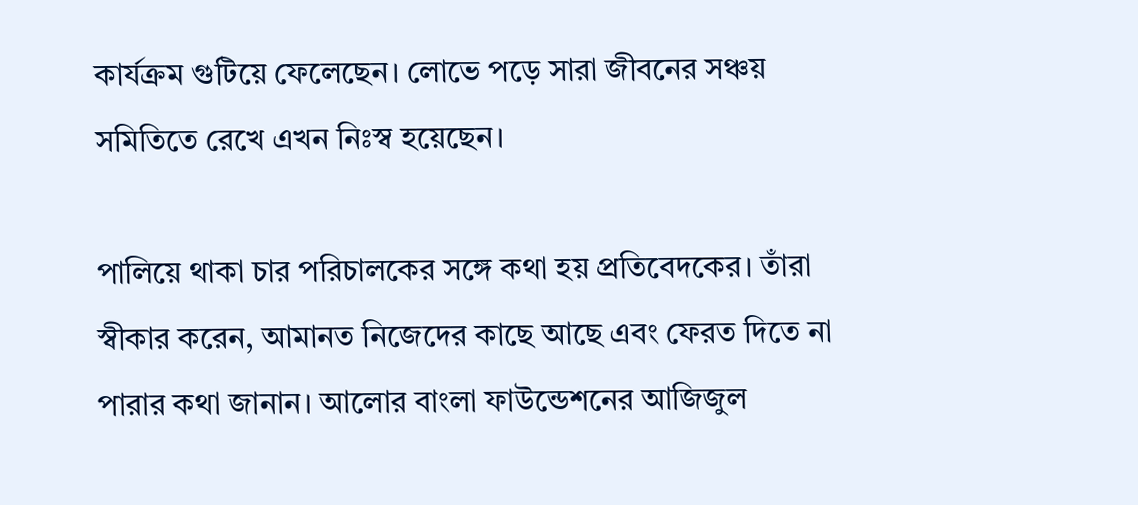কার্যক্রম গুটিয়ে ফেলেছেন। লোভে পড়ে সারা জীবনের সঞ্চয় সমিতিতে রেখে এখন নিঃস্ব হয়েছেন।

পালিয়ে থাকা চার পরিচালকের সঙ্গে কথা হয় প্রতিবেদকের। তাঁরা স্বীকার করেন, আমানত নিজেদের কাছে আছে এবং ফেরত দিতে না পারার কথা জানান। আলোর বাংলা ফাউন্ডেশনের আজিজুল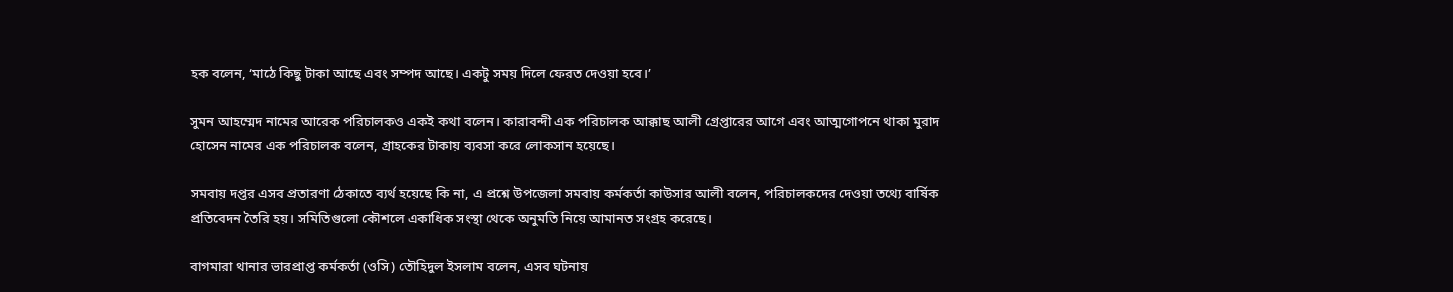হক বলেন, ‘মাঠে কিছু টাকা আছে এবং সম্পদ আছে। একটু সময় দিলে ফেরত দেওয়া হবে।’

সুমন আহম্মেদ নামের আরেক পরিচালকও একই কথা বলেন। কারাবন্দী এক পরিচালক আক্কাছ আলী গ্রেপ্তারের আগে এবং আত্মগোপনে থাকা মুরাদ হোসেন নামের এক পরিচালক বলেন, গ্রাহকের টাকায় ব্যবসা করে লোকসান হয়েছে।

সমবায় দপ্তর এসব প্রতারণা ঠেকাতে ব্যর্থ হয়েছে কি না, এ প্রশ্নে উপজেলা সমবায় কর্মকর্তা কাউসার আলী বলেন, পরিচালকদের দেওয়া তথ্যে বার্ষিক প্রতিবেদন তৈরি হয়। সমিতিগুলো কৌশলে একাধিক সংস্থা থেকে অনুমতি নিয়ে আমানত সংগ্রহ করেছে।

বাগমারা থানার ভারপ্রাপ্ত কর্মকর্তা (ওসি) তৌহিদুল ইসলাম বলেন, এসব ঘটনায়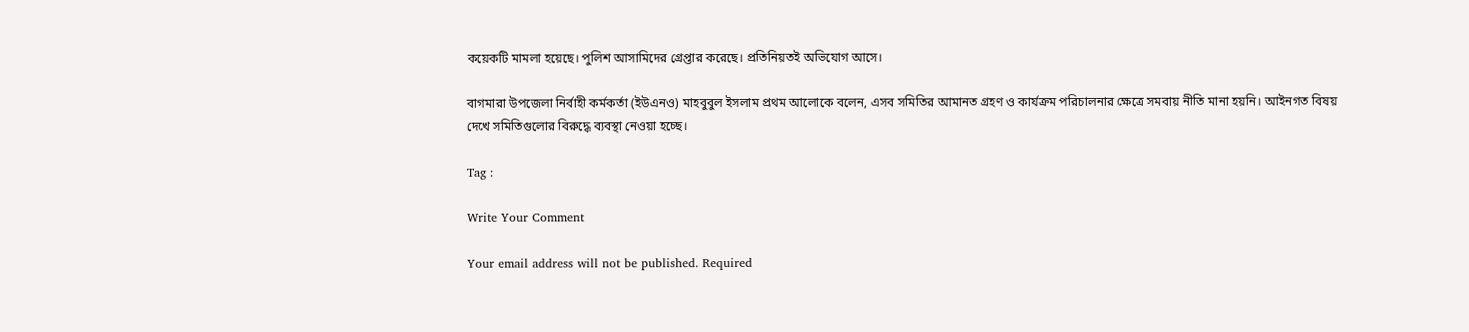কয়েকটি মামলা হয়েছে। পুলিশ আসামিদের গ্রেপ্তার করেছে। প্রতিনিয়তই অভিযোগ আসে।

বাগমারা উপজেলা নির্বাহী কর্মকর্তা (ইউএনও) মাহবুবুল ইসলাম প্রথম আলোকে বলেন, এসব সমিতির আমানত গ্রহণ ও কার্যক্রম পরিচালনার ক্ষেত্রে সমবায় নীতি মানা হয়নি। আইনগত বিষয় দেখে সমিতিগুলোর বিরুদ্ধে ব্যবস্থা নেওয়া হচ্ছে।

Tag :

Write Your Comment

Your email address will not be published. Required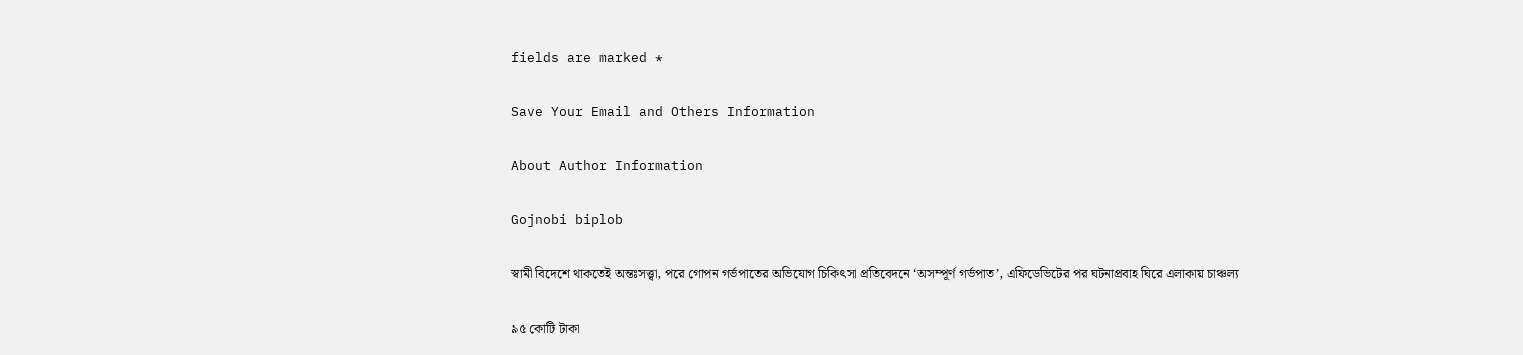fields are marked *

Save Your Email and Others Information

About Author Information

Gojnobi biplob

স্বামী বিদেশে থাকতেই অন্তঃসত্ত্বা, পরে গোপন গর্ভপাতের অভিযোগ চিকিৎসা প্রতিবেদনে ‘অসম্পূর্ণ গর্ভপাত’, এফিডেভিটের পর ঘটনাপ্রবাহ ঘিরে এলাকায় চাঞ্চল্য

৯৫ কোটি টাকা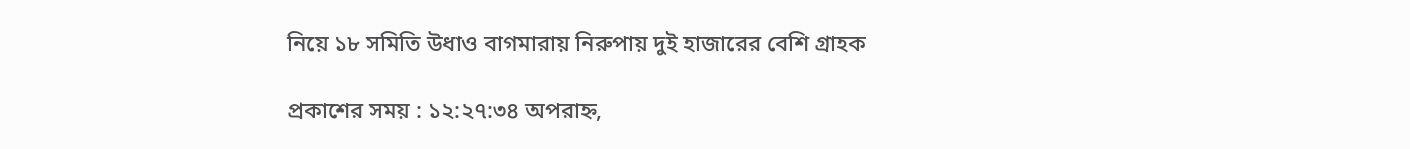নিয়ে ১৮ সমিতি উধাও বাগমারায় নিরুপায় দুই হাজারের বেশি গ্রাহক

প্রকাশের সময় : ১২:২৭:৩৪ অপরাহ্ন,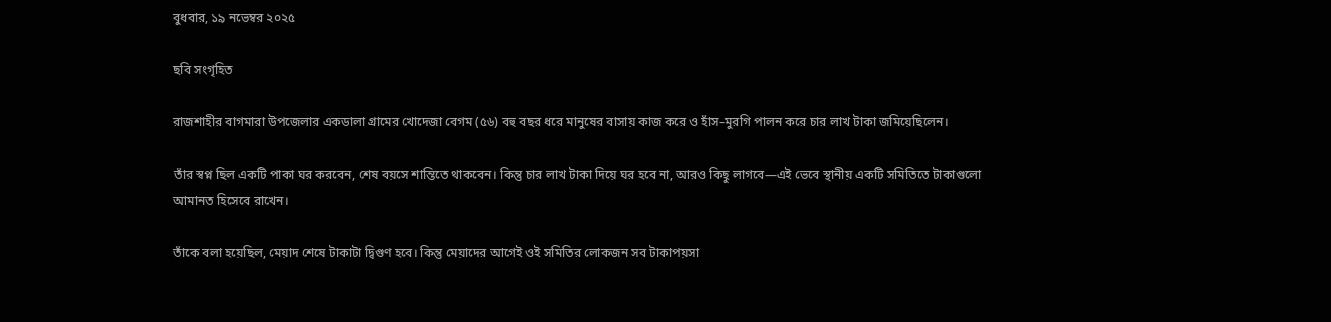বুধবার, ১৯ নভেম্বর ২০২৫

ছবি সংগৃহিত

রাজশাহীর বাগমারা উপজেলার একডালা গ্রামের খোদেজা বেগম (৫৬) বহু বছর ধরে মানুষের বাসায় কাজ করে ও হাঁস–মুরগি পালন করে চার লাখ টাকা জমিয়েছিলেন।

তাঁর স্বপ্ন ছিল একটি পাকা ঘর করবেন, শেষ বয়সে শান্তিতে থাকবেন। কিন্তু চার লাখ টাকা দিয়ে ঘর হবে না, আরও কিছু লাগবে—এই ভেবে স্থানীয় একটি সমিতিতে টাকাগুলো আমানত হিসেবে রাখেন।

তাঁকে বলা হয়েছিল, মেয়াদ শেষে টাকাটা দ্বিগুণ হবে। কিন্তু মেয়াদের আগেই ওই সমিতির লোকজন সব টাকাপয়সা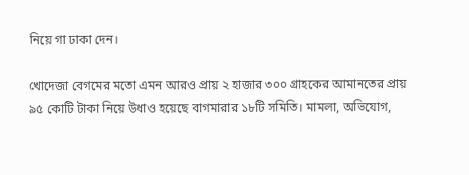নিয়ে গা ঢাকা দেন।

খোদেজা বেগমের মতো এমন আরও প্রায় ২ হাজার ৩০০ গ্রাহকের আমানতের প্রায় ৯৫ কোটি টাকা নিয়ে উধাও হয়েছে বাগমারার ১৮টি সমিতি। মামলা, অভিযোগ,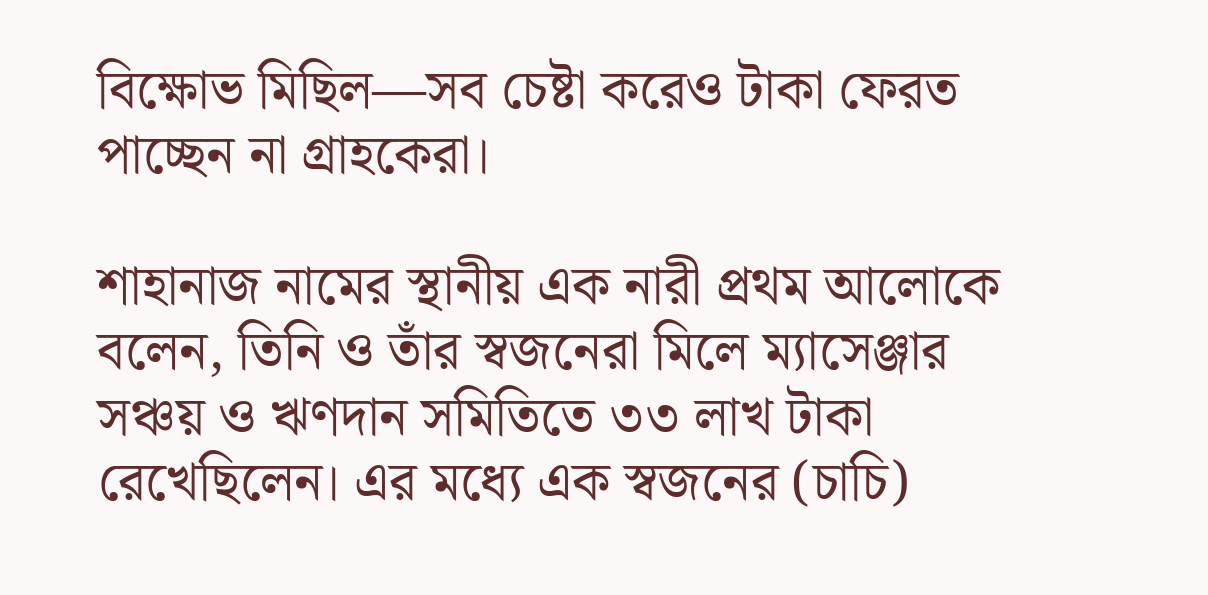বিক্ষোভ মিছিল—সব চেষ্টা করেও টাকা ফেরত পাচ্ছেন না গ্রাহকেরা।

শাহানাজ নামের স্থানীয় এক নারী প্রথম আলোকে বলেন, তিনি ও তাঁর স্বজনেরা মিলে ম্যাসেঞ্জার সঞ্চয় ও ঋণদান সমিতিতে ৩৩ লাখ টাকা রেখেছিলেন। এর মধ্যে এক স্বজনের (চাচি)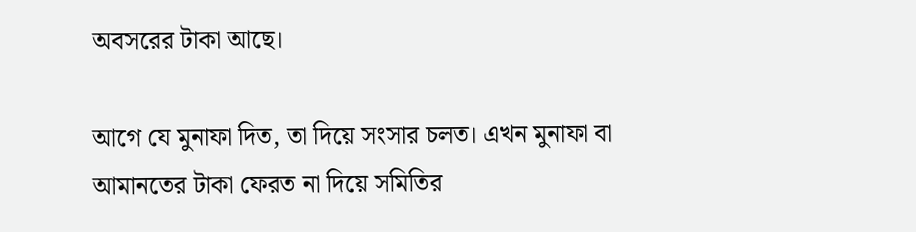অবসরের টাকা আছে।

আগে যে মুনাফা দিত, তা দিয়ে সংসার চলত। এখন মুনাফা বা আমানতের টাকা ফেরত না দিয়ে সমিতির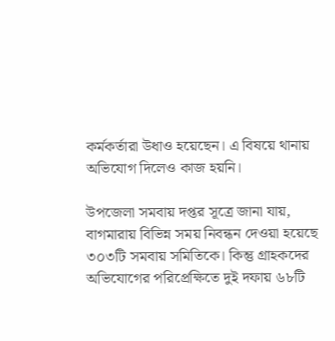কর্মকর্তারা উধাও হয়েছেন। এ বিষয়ে থানায় অভিযোগ দিলেও কাজ হয়নি।

উপজেলা সমবায় দপ্তর সূত্রে জানা যায়, বাগমারায় বিভিন্ন সময় নিবন্ধন দেওয়া হয়েছে ৩০৩টি সমবায় সমিতিকে। কিন্তু গ্রাহকদের অভিযোগের পরিপ্রেক্ষিতে দুই দফায় ৬৮টি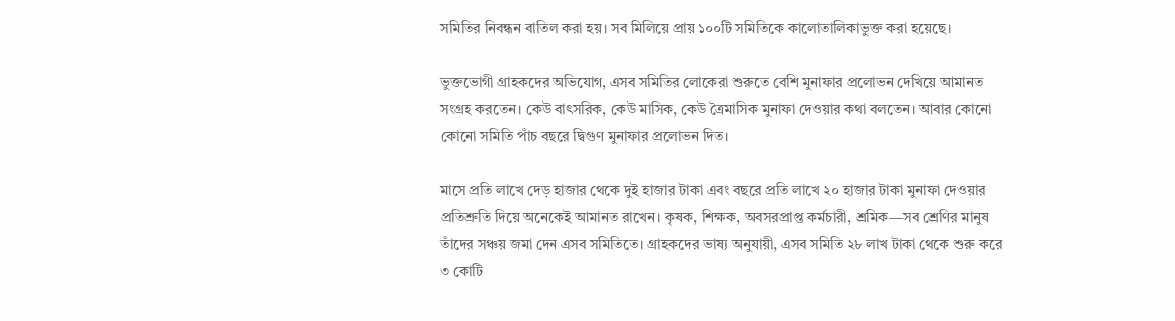সমিতির নিবন্ধন বাতিল করা হয়। সব মিলিয়ে প্রায় ১০০টি সমিতিকে কালোতালিকাভুক্ত করা হয়েছে।

ভুক্তভোগী গ্রাহকদের অভিযোগ, এসব সমিতির লোকেরা শুরুতে বেশি মুনাফার প্রলোভন দেখিয়ে আমানত সংগ্রহ করতেন। কেউ বাৎসরিক, কেউ মাসিক, কেউ ত্রৈমাসিক মুনাফা দেওয়ার কথা বলতেন। আবার কোনো কোনো সমিতি পাঁচ বছরে দ্বিগুণ মুনাফার প্রলোভন দিত।

মাসে প্রতি লাখে দেড় হাজার থেকে দুই হাজার টাকা এবং বছরে প্রতি লাখে ২০ হাজার টাকা মুনাফা দেওয়ার প্রতিশ্রুতি দিয়ে অনেকেই আমানত রাখেন। কৃষক, শিক্ষক, অবসরপ্রাপ্ত কর্মচারী, শ্রমিক—সব শ্রেণির মানুষ তাঁদের সঞ্চয় জমা দেন এসব সমিতিতে। গ্রাহকদের ভাষ্য অনুযায়ী, এসব সমিতি ২৮ লাখ টাকা থেকে শুরু করে ৩ কোটি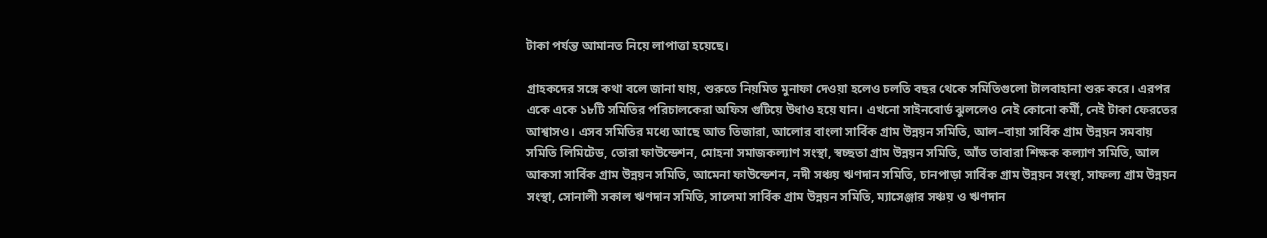টাকা পর্যন্ত আমানত নিয়ে লাপাত্তা হয়েছে।

গ্রাহকদের সঙ্গে কথা বলে জানা যায়, শুরুতে নিয়মিত মুনাফা দেওয়া হলেও চলতি বছর থেকে সমিতিগুলো টালবাহানা শুরু করে। এরপর একে একে ১৮টি সমিতির পরিচালকেরা অফিস গুটিয়ে উধাও হয়ে যান। এখনো সাইনবোর্ড ঝুললেও নেই কোনো কর্মী, নেই টাকা ফেরতের আশ্বাসও। এসব সমিতির মধ্যে আছে আত তিজারা, আলোর বাংলা সার্বিক গ্রাম উন্নয়ন সমিতি, আল–বায়া সার্বিক গ্রাম উন্নয়ন সমবায় সমিতি লিমিটেড, তোরা ফাউন্ডেশন, মোহনা সমাজকল্যাণ সংস্থা, স্বচ্ছতা গ্রাম উন্নয়ন সমিতি, আঁত তাবারা শিক্ষক কল্যাণ সমিতি, আল আকসা সার্বিক গ্রাম উন্নয়ন সমিতি, আমেনা ফাউন্ডেশন, নদী সঞ্চয় ঋণদান সমিতি, চানপাড়া সার্বিক গ্রাম উন্নয়ন সংস্থা, সাফল্য গ্রাম উন্নয়ন সংস্থা, সোনালী সকাল ঋণদান সমিতি, সালেমা সার্বিক গ্রাম উন্নয়ন সমিতি, ম্যাসেঞ্জার সঞ্চয় ও ঋণদান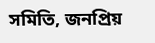সমিতি, জনপ্রিয়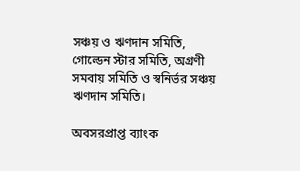সঞ্চয় ও ঋণদান সমিতি, গোল্ডেন স্টার সমিতি, অগ্রণী সমবায় সমিতি ও স্বনির্ভর সঞ্চয় ঋণদান সমিতি।

অবসরপ্রাপ্ত ব্যাংক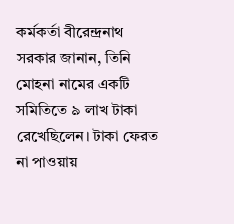কর্মকর্তা বীরেন্দ্রনাথ সরকার জানান, তিনি মোহনা নামের একটি সমিতিতে ৯ লাখ টাকা রেখেছিলেন। টাকা ফেরত না পাওয়ায়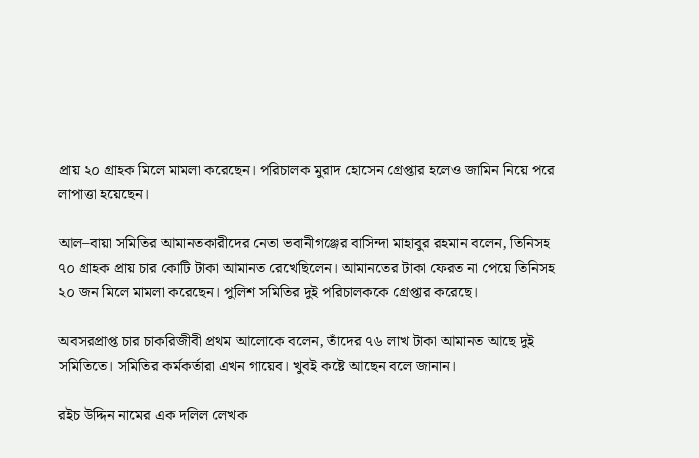প্রায় ২০ গ্রাহক মিলে মামলা করেছেন। পরিচালক মুরাদ হোসেন গ্রেপ্তার হলেও জামিন নিয়ে পরে লাপাত্তা হয়েছেন।

আল–বায়া সমিতির আমানতকারীদের নেতা ভবানীগঞ্জের বাসিন্দা মাহাবুর রহমান বলেন, তিনিসহ ৭০ গ্রাহক প্রায় চার কোটি টাকা আমানত রেখেছিলেন। আমানতের টাকা ফেরত না পেয়ে তিনিসহ ২০ জন মিলে মামলা করেছেন। পুলিশ সমিতির দুই পরিচালককে গ্রেপ্তার করেছে।

অবসরপ্রাপ্ত চার চাকরিজীবী প্রথম আলোকে বলেন, তাঁদের ৭৬ লাখ টাকা আমানত আছে দুই সমিতিতে। সমিতির কর্মকর্তারা এখন গায়েব। খুবই কষ্টে আছেন বলে জানান।

রইচ উদ্দিন নামের এক দলিল লেখক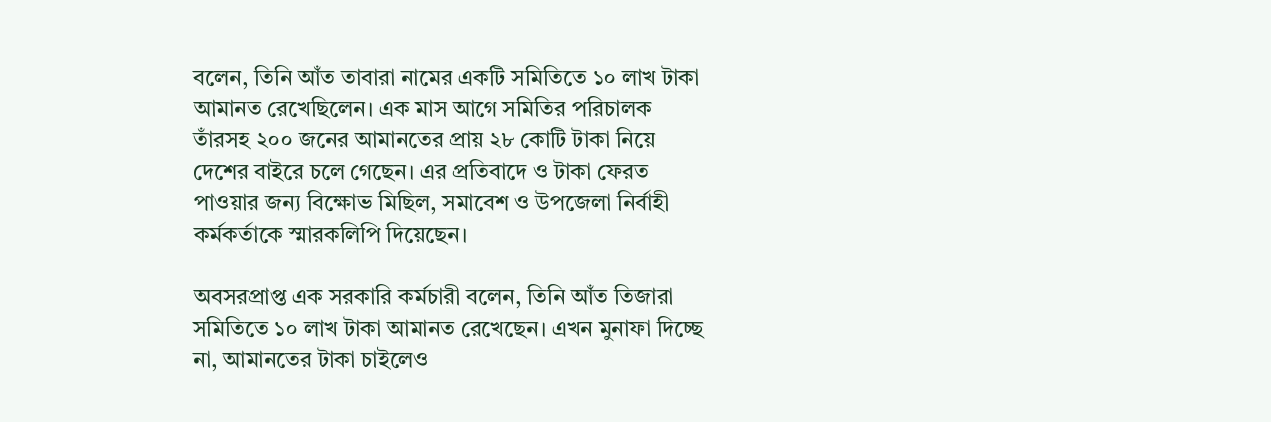বলেন, তিনি আঁত তাবারা নামের একটি সমিতিতে ১০ লাখ টাকা আমানত রেখেছিলেন। এক মাস আগে সমিতির পরিচালক তাঁরসহ ২০০ জনের আমানতের প্রায় ২৮ কোটি টাকা নিয়ে দেশের বাইরে চলে গেছেন। এর প্রতিবাদে ও টাকা ফেরত পাওয়ার জন্য বিক্ষোভ মিছিল, সমাবেশ ও উপজেলা নির্বাহী কর্মকর্তাকে স্মারকলিপি দিয়েছেন।

অবসরপ্রাপ্ত এক সরকারি কর্মচারী বলেন, তিনি আঁত তিজারা সমিতিতে ১০ লাখ টাকা আমানত রেখেছেন। এখন মুনাফা দিচ্ছে না, আমানতের টাকা চাইলেও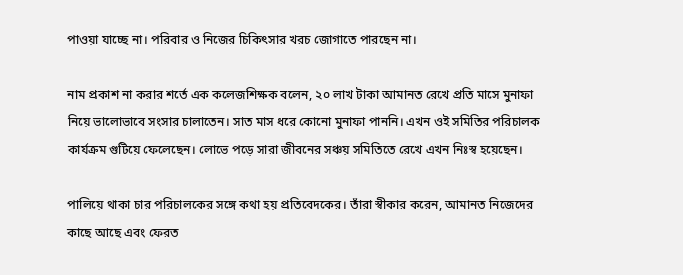পাওয়া যাচ্ছে না। পরিবার ও নিজের চিকিৎসার খরচ জোগাতে পারছেন না।

নাম প্রকাশ না করার শর্তে এক কলেজশিক্ষক বলেন, ২০ লাখ টাকা আমানত রেখে প্রতি মাসে মুনাফা নিয়ে ভালোভাবে সংসার চালাতেন। সাত মাস ধরে কোনো মুনাফা পাননি। এখন ওই সমিতির পরিচালক কার্যক্রম গুটিয়ে ফেলেছেন। লোভে পড়ে সারা জীবনের সঞ্চয় সমিতিতে রেখে এখন নিঃস্ব হয়েছেন।

পালিয়ে থাকা চার পরিচালকের সঙ্গে কথা হয় প্রতিবেদকের। তাঁরা স্বীকার করেন, আমানত নিজেদের কাছে আছে এবং ফেরত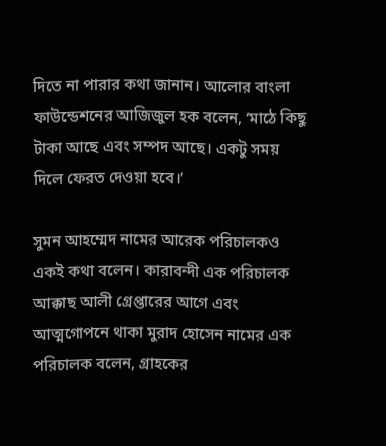দিতে না পারার কথা জানান। আলোর বাংলা ফাউন্ডেশনের আজিজুল হক বলেন, ‘মাঠে কিছু টাকা আছে এবং সম্পদ আছে। একটু সময় দিলে ফেরত দেওয়া হবে।’

সুমন আহম্মেদ নামের আরেক পরিচালকও একই কথা বলেন। কারাবন্দী এক পরিচালক আক্কাছ আলী গ্রেপ্তারের আগে এবং আত্মগোপনে থাকা মুরাদ হোসেন নামের এক পরিচালক বলেন, গ্রাহকের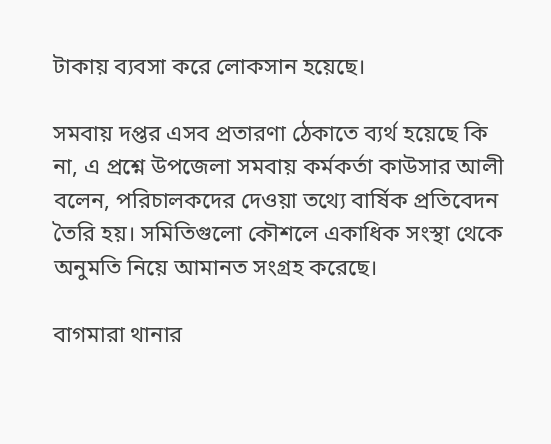টাকায় ব্যবসা করে লোকসান হয়েছে।

সমবায় দপ্তর এসব প্রতারণা ঠেকাতে ব্যর্থ হয়েছে কি না, এ প্রশ্নে উপজেলা সমবায় কর্মকর্তা কাউসার আলী বলেন, পরিচালকদের দেওয়া তথ্যে বার্ষিক প্রতিবেদন তৈরি হয়। সমিতিগুলো কৌশলে একাধিক সংস্থা থেকে অনুমতি নিয়ে আমানত সংগ্রহ করেছে।

বাগমারা থানার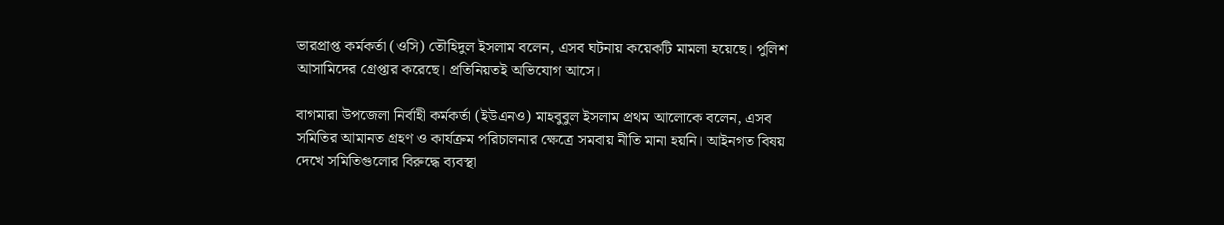ভারপ্রাপ্ত কর্মকর্তা (ওসি) তৌহিদুল ইসলাম বলেন, এসব ঘটনায় কয়েকটি মামলা হয়েছে। পুলিশ আসামিদের গ্রেপ্তার করেছে। প্রতিনিয়তই অভিযোগ আসে।

বাগমারা উপজেলা নির্বাহী কর্মকর্তা (ইউএনও) মাহবুবুল ইসলাম প্রথম আলোকে বলেন, এসব সমিতির আমানত গ্রহণ ও কার্যক্রম পরিচালনার ক্ষেত্রে সমবায় নীতি মানা হয়নি। আইনগত বিষয় দেখে সমিতিগুলোর বিরুদ্ধে ব্যবস্থা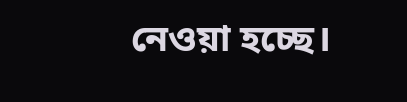নেওয়া হচ্ছে।